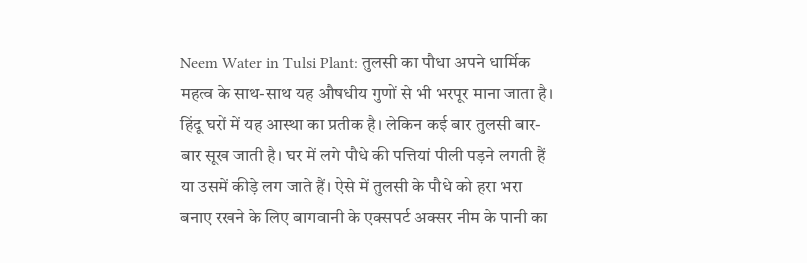Neem Water in Tulsi Plant: तुलसी का पौधा अपने धार्मिक महत्व के साथ-साथ यह औषधीय गुणों से भी भरपूर माना जाता है। हिंदू घरों में यह आस्था का प्रतीक है। लेकिन कई बार तुलसी बार-बार सूख जाती है। घर में लगे पौधे की पत्तियां पीली पड़ने लगती हैं या उसमें कीड़े लग जाते हैं। ऐसे में तुलसी के पौधे को हरा भरा बनाए रखने के लिए बागवानी के एक्सपर्ट अक्सर नीम के पानी का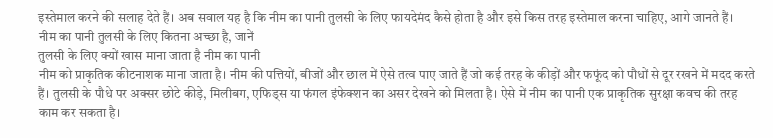इस्तेमाल करने की सलाह देते हैं। अब सवाल यह है कि नीम का पानी तुलसी के लिए फायदेमंद कैसे होता है और इसे किस तरह इस्तेमाल करना चाहिए, आगे जानते हैं।
नीम का पानी तुलसी के लिए कितना अच्छा है, जानें
तुलसी के लिए क्यों खास माना जाता है नीम का पानी
नीम को प्राकृतिक कीटनाशक माना जाता है। नीम की पत्तियों, बीजों और छाल में ऐसे तत्व पाए जाते हैं जो कई तरह के कीड़ों और फफूंद को पौधों से दूर रखने में मदद करते हैं। तुलसी के पौधे पर अक्सर छोटे कीड़े, मिलीबग, एफिड्स या फंगल इंफेक्शन का असर देखने को मिलता है। ऐसे में नीम का पानी एक प्राकृतिक सुरक्षा कवच की तरह काम कर सकता है।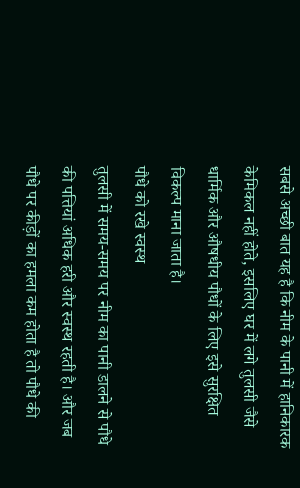सबसे अच्छी बात यह है कि नीम के पानी में हानिकारक केमिकल नहीं होते, इसलिए घर में लगे तुलसी जैसे धार्मिक और औषधीय पौधों के लिए इसे सुरक्षित विकल्प माना जाता है।
पौधे को रखे स्वस्थ
तुलसी में समय-समय पर नीम का पानी डालने से पौधे की पत्तियां अधिक हरी और स्वस्थ रहती है। और जब पौधे पर कीड़ों का हमला कम होता है तो पौधे की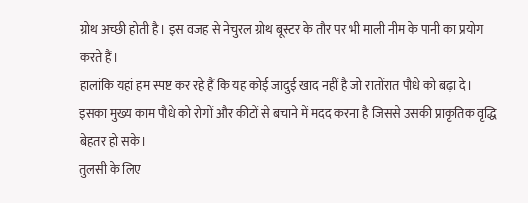ग्रोथ अच्छी होती है। इस वजह से नेचुरल ग्रोथ बूस्टर के तौर पर भी माली नीम के पानी का प्रयोग करते हैं।
हालांकि यहां हम स्पष्ट कर रहे हैं कि यह कोई जादुई खाद नहीं है जो रातोंरात पौधे को बढ़ा दे। इसका मुख्य काम पौधे को रोगों और कीटों से बचाने में मदद करना है जिससे उसकी प्राकृतिक वृद्धि बेहतर हो सके।
तुलसी के लिए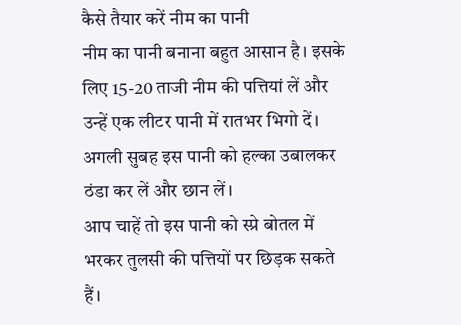कैसे तैयार करें नीम का पानी
नीम का पानी बनाना बहुत आसान है। इसके लिए 15-20 ताजी नीम की पत्तियां लें और उन्हें एक लीटर पानी में रातभर भिगो दें। अगली सुबह इस पानी को हल्का उबालकर ठंडा कर लें और छान लें।
आप चाहें तो इस पानी को स्प्रे बोतल में भरकर तुलसी की पत्तियों पर छिड़क सकते हैं।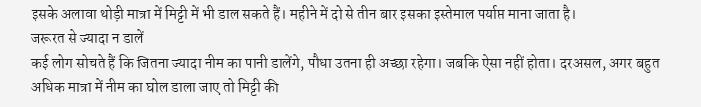इसके अलावा थोड़ी मात्रा में मिट्टी में भी डाल सकते हैं। महीने में दो से तीन बार इसका इस्तेमाल पर्याप्त माना जाता है।
जरूरत से ज्यादा न डालें
कई लोग सोचते हैं कि जितना ज्यादा नीम का पानी डालेंगे, पौधा उतना ही अच्छा रहेगा। जबकि ऐसा नहीं होता। दरअसल, अगर बहुत अधिक मात्रा में नीम का घोल डाला जाए तो मिट्टी की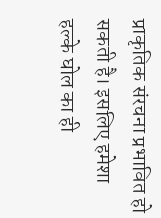प्राकृतिक संरचना प्रभावित हो सकती है। इसलिए हमेशा हल्के घोल का ही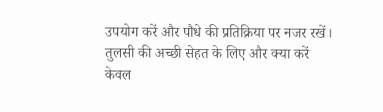उपयोग करें और पौधे की प्रतिक्रिया पर नजर रखें।
तुलसी की अच्छी सेहत के लिए और क्या करें
केवल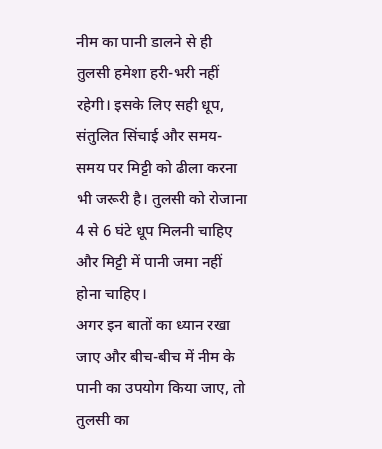नीम का पानी डालने से ही तुलसी हमेशा हरी-भरी नहीं रहेगी। इसके लिए सही धूप, संतुलित सिंचाई और समय-समय पर मिट्टी को ढीला करना भी जरूरी है। तुलसी को रोजाना 4 से 6 घंटे धूप मिलनी चाहिए और मिट्टी में पानी जमा नहीं होना चाहिए।
अगर इन बातों का ध्यान रखा जाए और बीच-बीच में नीम के पानी का उपयोग किया जाए, तो तुलसी का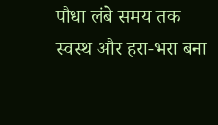पौधा लंबे समय तक स्वस्थ और हरा-भरा बना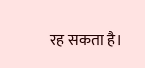रह सकता है।